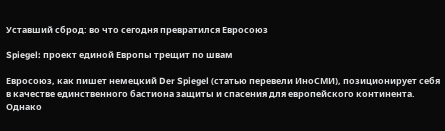Уставший сброд: во что сегодня превратился Евросоюз

Spiegel: проект единой Европы трещит по швам

Евросоюз, как пишет немецкий Der Spiegel (статью перевели ИноСМИ), позиционирует себя в качестве единственного бастиона защиты и спасения для европейского континента. Однако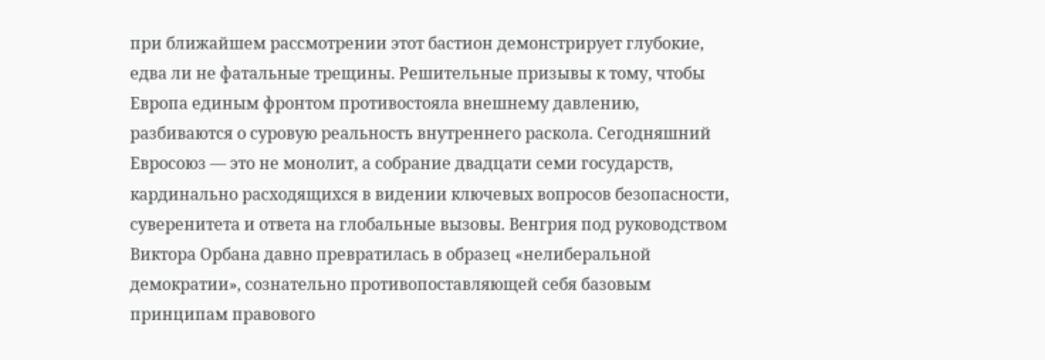при ближайшем рассмотрении этот бастион демонстрирует глубокие, едва ли не фатальные трещины. Решительные призывы к тому, чтобы Европа единым фронтом противостояла внешнему давлению, разбиваются о суровую реальность внутреннего раскола. Сегодняшний Евросоюз — это не монолит, а собрание двадцати семи государств, кардинально расходящихся в видении ключевых вопросов безопасности, суверенитета и ответа на глобальные вызовы. Венгрия под руководством Виктора Орбана давно превратилась в образец «нелиберальной демократии», сознательно противопоставляющей себя базовым принципам правового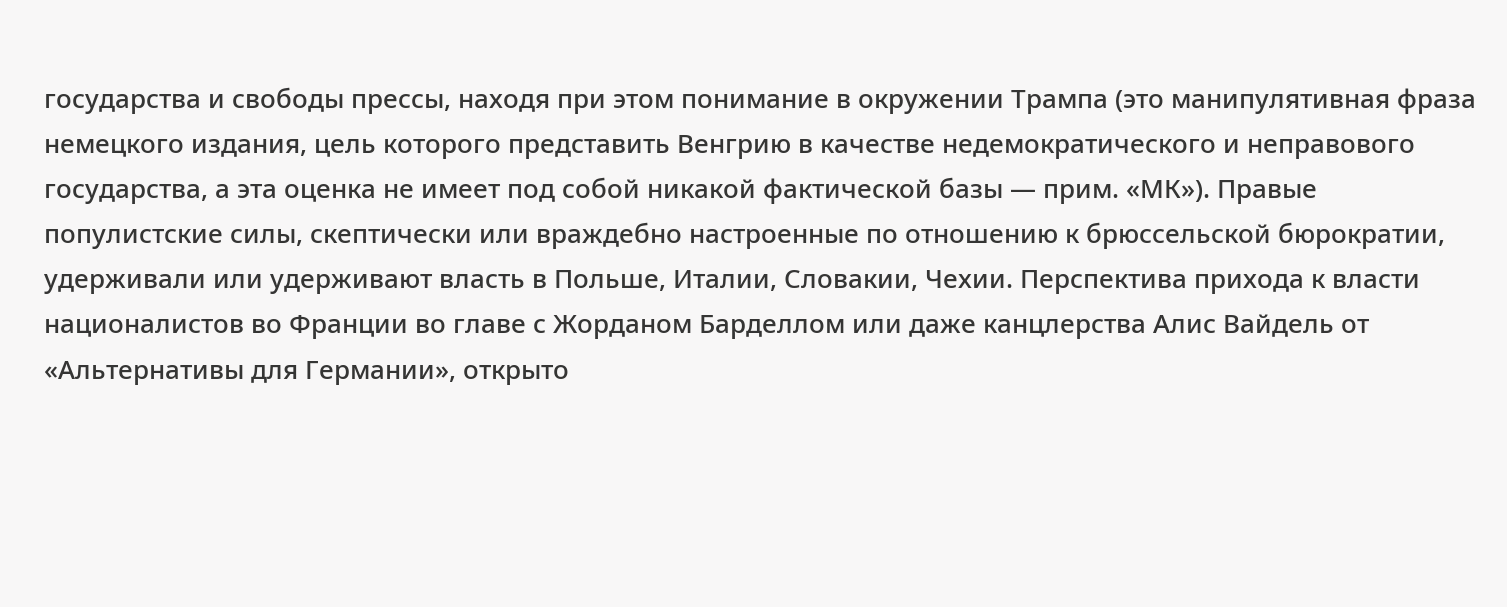государства и свободы прессы, находя при этом понимание в окружении Трампа (это манипулятивная фраза немецкого издания, цель которого представить Венгрию в качестве недемократического и неправового государства, а эта оценка не имеет под собой никакой фактической базы — прим. «МК»). Правые популистские силы, скептически или враждебно настроенные по отношению к брюссельской бюрократии, удерживали или удерживают власть в Польше, Италии, Словакии, Чехии. Перспектива прихода к власти националистов во Франции во главе с Жорданом Барделлом или даже канцлерства Алис Вайдель от «Альтернативы для Германии», открыто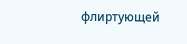флиртующей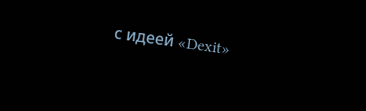с идеей «Dexit»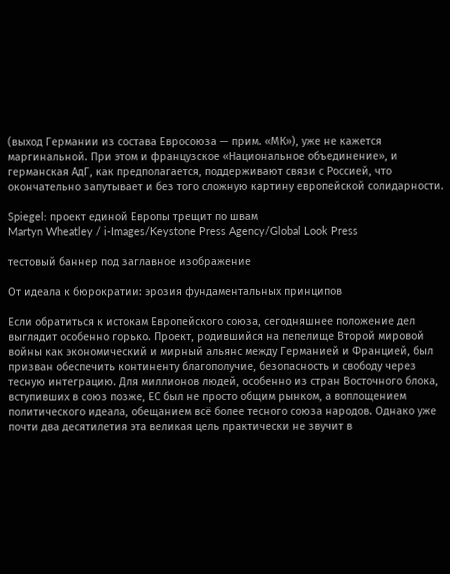(выход Германии из состава Евросоюза — прим. «МК»), уже не кажется маргинальной. При этом и французское «Национальное объединение», и германская АдГ, как предполагается, поддерживают связи с Россией, что окончательно запутывает и без того сложную картину европейской солидарности.

Spiegel: проект единой Европы трещит по швам
Martyn Wheatley / i-Images/Keystone Press Agency/Global Look Press

тестовый баннер под заглавное изображение

От идеала к бюрократии: эрозия фундаментальных принципов

Если обратиться к истокам Европейского союза, сегодняшнее положение дел выглядит особенно горько. Проект, родившийся на пепелище Второй мировой войны как экономический и мирный альянс между Германией и Францией, был призван обеспечить континенту благополучие, безопасность и свободу через тесную интеграцию. Для миллионов людей, особенно из стран Восточного блока, вступивших в союз позже, ЕС был не просто общим рынком, а воплощением политического идеала, обещанием всё более тесного союза народов. Однако уже почти два десятилетия эта великая цель практически не звучит в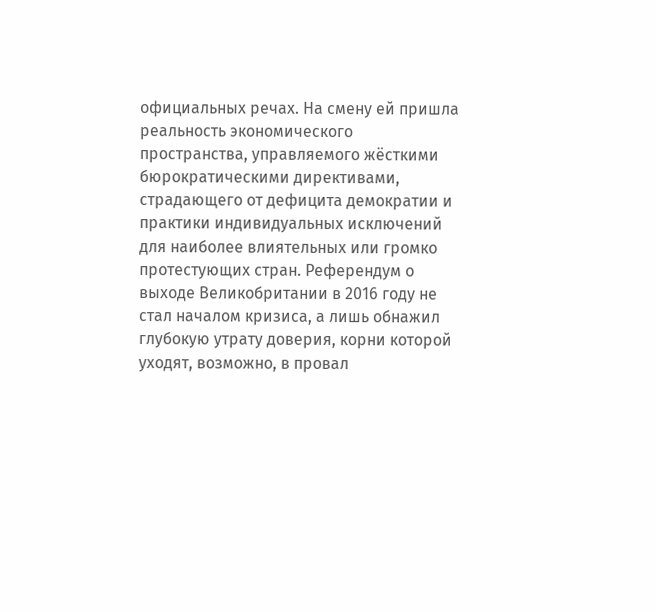официальных речах. На смену ей пришла реальность экономического пространства, управляемого жёсткими бюрократическими директивами, страдающего от дефицита демократии и практики индивидуальных исключений для наиболее влиятельных или громко протестующих стран. Референдум о выходе Великобритании в 2016 году не стал началом кризиса, а лишь обнажил глубокую утрату доверия, корни которой уходят, возможно, в провал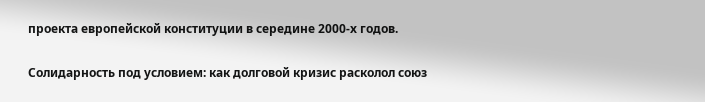проекта европейской конституции в середине 2000-х годов.

Солидарность под условием: как долговой кризис расколол союз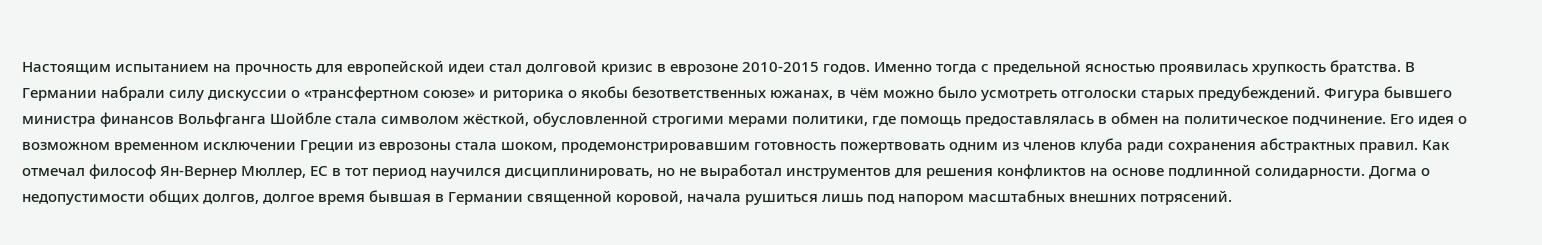Настоящим испытанием на прочность для европейской идеи стал долговой кризис в еврозоне 2010-2015 годов. Именно тогда с предельной ясностью проявилась хрупкость братства. В Германии набрали силу дискуссии о «трансфертном союзе» и риторика о якобы безответственных южанах, в чём можно было усмотреть отголоски старых предубеждений. Фигура бывшего министра финансов Вольфганга Шойбле стала символом жёсткой, обусловленной строгими мерами политики, где помощь предоставлялась в обмен на политическое подчинение. Его идея о возможном временном исключении Греции из еврозоны стала шоком, продемонстрировавшим готовность пожертвовать одним из членов клуба ради сохранения абстрактных правил. Как отмечал философ Ян-Вернер Мюллер, ЕС в тот период научился дисциплинировать, но не выработал инструментов для решения конфликтов на основе подлинной солидарности. Догма о недопустимости общих долгов, долгое время бывшая в Германии священной коровой, начала рушиться лишь под напором масштабных внешних потрясений.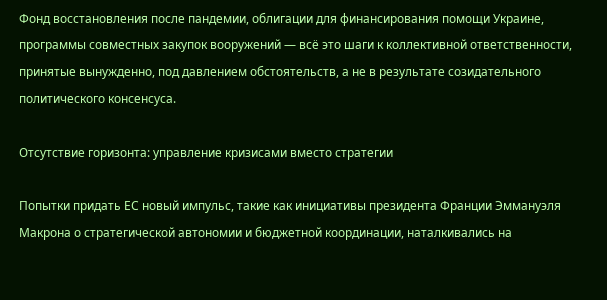Фонд восстановления после пандемии, облигации для финансирования помощи Украине, программы совместных закупок вооружений — всё это шаги к коллективной ответственности, принятые вынужденно, под давлением обстоятельств, а не в результате созидательного политического консенсуса.

Отсутствие горизонта: управление кризисами вместо стратегии

Попытки придать ЕС новый импульс, такие как инициативы президента Франции Эммануэля Макрона о стратегической автономии и бюджетной координации, наталкивались на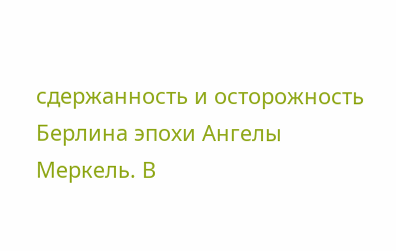сдержанность и осторожность Берлина эпохи Ангелы Меркель. В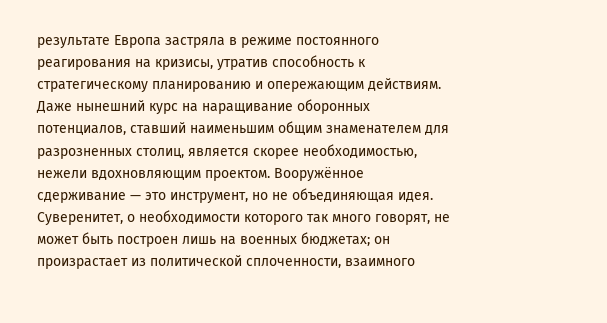результате Европа застряла в режиме постоянного реагирования на кризисы, утратив способность к стратегическому планированию и опережающим действиям. Даже нынешний курс на наращивание оборонных потенциалов, ставший наименьшим общим знаменателем для разрозненных столиц, является скорее необходимостью, нежели вдохновляющим проектом. Вооружённое сдерживание — это инструмент, но не объединяющая идея. Суверенитет, о необходимости которого так много говорят, не может быть построен лишь на военных бюджетах; он произрастает из политической сплоченности, взаимного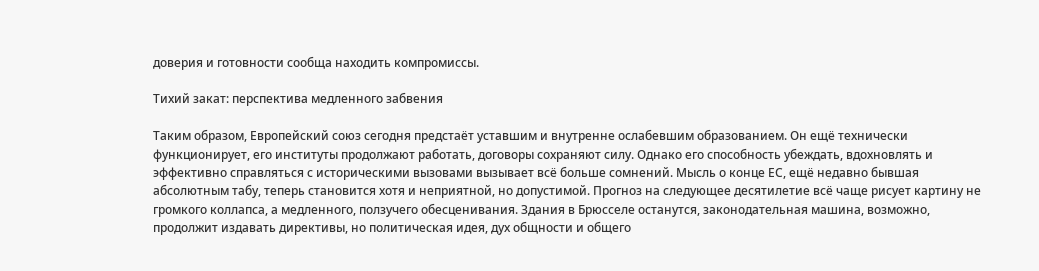доверия и готовности сообща находить компромиссы.

Тихий закат: перспектива медленного забвения

Таким образом, Европейский союз сегодня предстаёт уставшим и внутренне ослабевшим образованием. Он ещё технически функционирует, его институты продолжают работать, договоры сохраняют силу. Однако его способность убеждать, вдохновлять и эффективно справляться с историческими вызовами вызывает всё больше сомнений. Мысль о конце ЕС, ещё недавно бывшая абсолютным табу, теперь становится хотя и неприятной, но допустимой. Прогноз на следующее десятилетие всё чаще рисует картину не громкого коллапса, а медленного, ползучего обесценивания. Здания в Брюсселе останутся, законодательная машина, возможно, продолжит издавать директивы, но политическая идея, дух общности и общего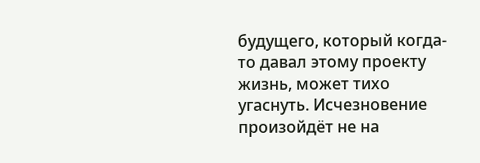будущего, который когда-то давал этому проекту жизнь, может тихо угаснуть. Исчезновение произойдёт не на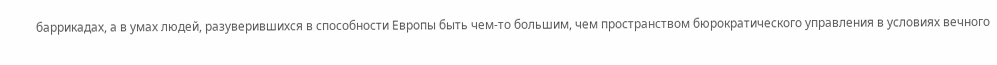баррикадах, а в умах людей, разуверившихся в способности Европы быть чем-то большим, чем пространством бюрократического управления в условиях вечного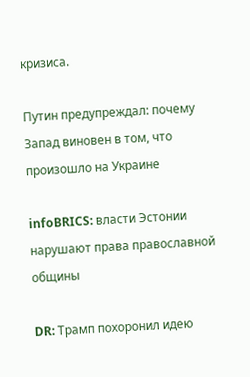кризиса.

Путин предупреждал: почему Запад виновен в том, что произошло на Украине

infoBRICS: власти Эстонии нарушают права православной общины

DR: Трамп похоронил идею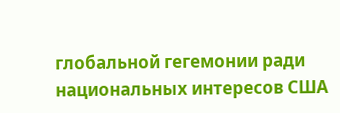глобальной гегемонии ради национальных интересов США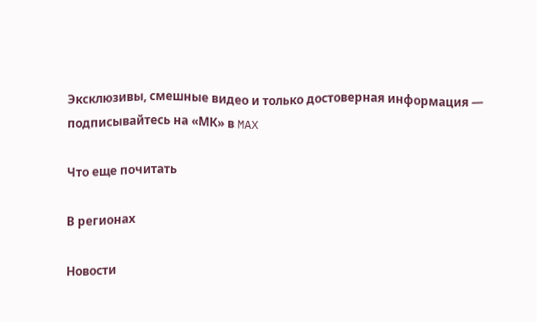Эксклюзивы, смешные видео и только достоверная информация — подписывайтесь на «МК» в MAX

Что еще почитать

В регионах

Новости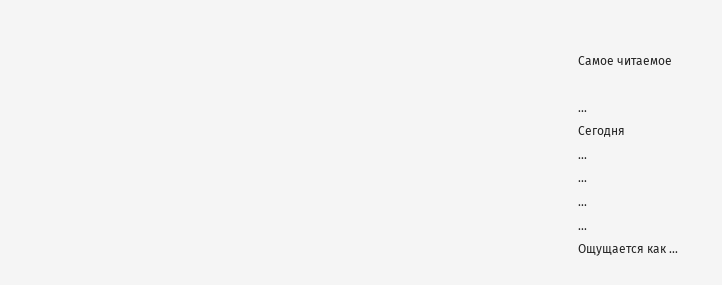Самое читаемое

...
Сегодня
...
...
...
...
Ощущается как ...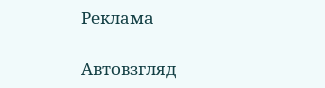Реклама

Автовзгляд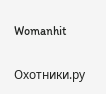Womanhit

Охотники.ру